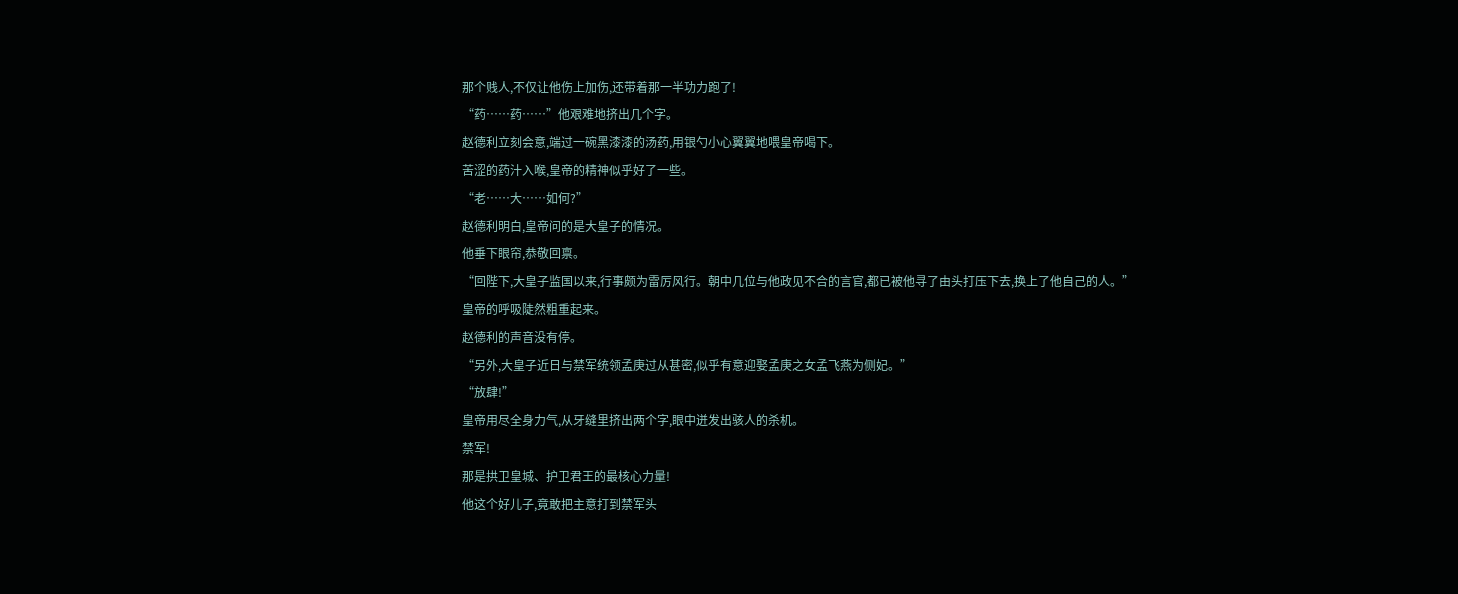那个贱人,不仅让他伤上加伤,还带着那一半功力跑了!
“药……药……”他艰难地挤出几个字。
赵德利立刻会意,端过一碗黑漆漆的汤药,用银勺小心翼翼地喂皇帝喝下。
苦涩的药汁入喉,皇帝的精神似乎好了一些。
“老……大……如何?”
赵德利明白,皇帝问的是大皇子的情况。
他垂下眼帘,恭敬回禀。
“回陛下,大皇子监国以来,行事颇为雷厉风行。朝中几位与他政见不合的言官,都已被他寻了由头打压下去,换上了他自己的人。”
皇帝的呼吸陡然粗重起来。
赵德利的声音没有停。
“另外,大皇子近日与禁军统领孟庚过从甚密,似乎有意迎娶孟庚之女孟飞燕为侧妃。”
“放肆!”
皇帝用尽全身力气,从牙缝里挤出两个字,眼中迸发出骇人的杀机。
禁军!
那是拱卫皇城、护卫君王的最核心力量!
他这个好儿子,竟敢把主意打到禁军头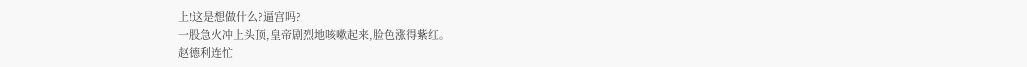上!这是想做什么?逼宫吗?
一股急火冲上头顶,皇帝剧烈地咳嗽起来,脸色涨得紫红。
赵德利连忙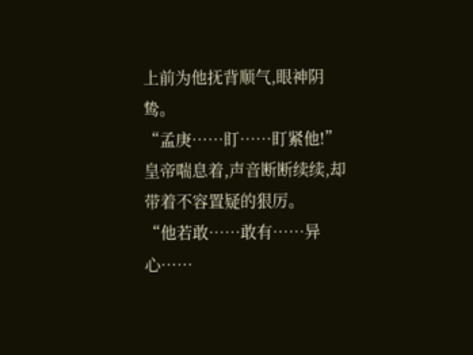上前为他抚背顺气,眼神阴鸷。
“孟庚……盯……盯紧他!”
皇帝喘息着,声音断断续续,却带着不容置疑的狠厉。
“他若敢……敢有……异心……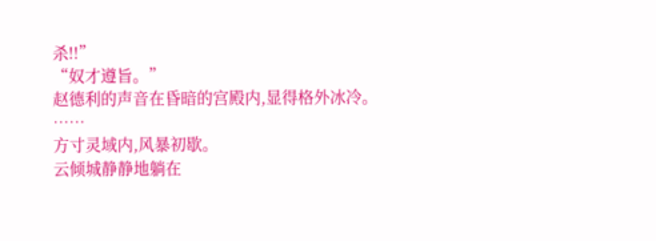杀!!”
“奴才遵旨。”
赵德利的声音在昏暗的宫殿内,显得格外冰冷。
……
方寸灵域内,风暴初歇。
云倾城静静地躺在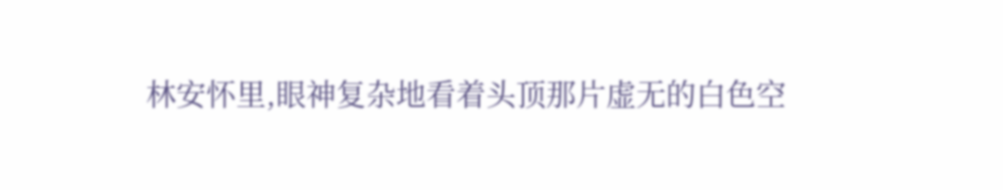林安怀里,眼神复杂地看着头顶那片虚无的白色空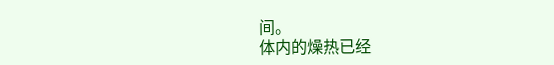间。
体内的燥热已经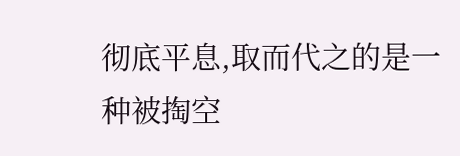彻底平息,取而代之的是一种被掏空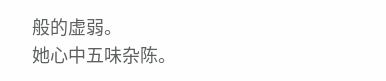般的虚弱。
她心中五味杂陈。